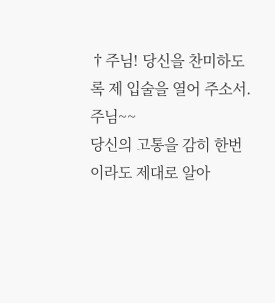†주님! 당신을 찬미하도록 제 입술을 열어 주소서.
주님~~
당신의 고통을 감히 한번이라도 제대로 알아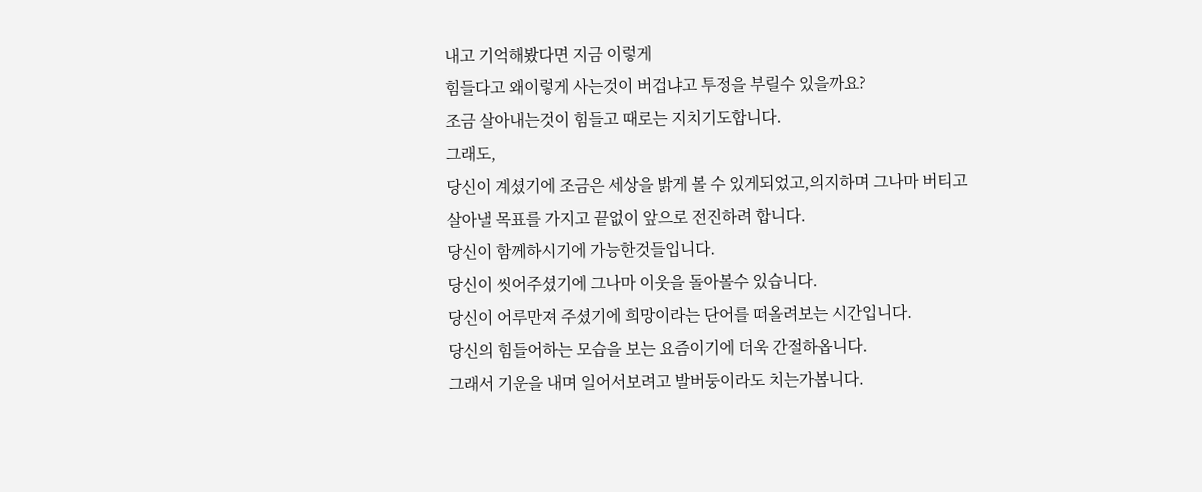내고 기억해봤다면 지금 이렇게
힘들다고 왜이렇게 사는것이 버겁냐고 투정을 부릴수 있을까요?
조금 살아내는것이 힘들고 때로는 지치기도합니다.
그래도,
당신이 계셨기에 조금은 세상을 밝게 볼 수 있게되었고,의지하며 그나마 버티고
살아낼 목표를 가지고 끝없이 앞으로 전진하려 합니다.
당신이 함께하시기에 가능한것들입니다.
당신이 씻어주셨기에 그나마 이웃을 돌아볼수 있습니다.
당신이 어루만져 주셨기에 희망이라는 단어를 떠올려보는 시간입니다.
당신의 힘들어하는 모습을 보는 요즘이기에 더욱 간절하옵니다.
그래서 기운을 내며 일어서보려고 발버둥이라도 치는가봅니다.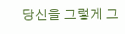당신을 그렇게 그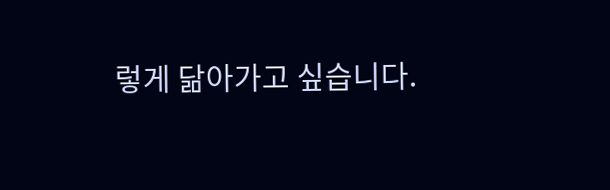렇게 닮아가고 싶습니다.